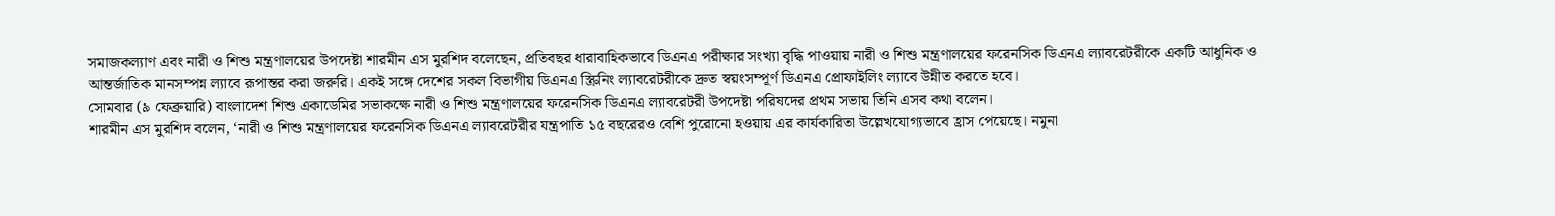সমাজকল্যাণ এবং নারী ও শিশু মন্ত্রণালয়ের উপদেষ্টা শারমীন এস মুরশিদ বলেছেন, প্রতিবছর ধারাবাহিকভাবে ডিএনএ পরীক্ষার সংখ্যা বৃদ্ধি পাওয়ায় নারী ও শিশু মন্ত্রণালয়ের ফরেনসিক ডিএনএ ল্যাবরেটরীকে একটি আধুনিক ও আন্তর্জাতিক মানসম্পন্ন ল্যাবে রূপান্তর করা জরুরি। একই সঙ্গে দেশের সকল বিভাগীয় ডিএনএ স্ক্রিনিং ল্যাবরেটরীকে দ্রুত স্বয়ংসম্পূর্ণ ডিএনএ প্রোফাইলিং ল্যাবে উন্নীত করতে হবে।
সোমবার (৯ ফেব্রুয়ারি) বাংলাদেশ শিশু একাডেমির সভাকক্ষে নারী ও শিশু মন্ত্রণালয়ের ফরেনসিক ডিএনএ ল্যাবরেটরী উপদেষ্টা পরিষদের প্রথম সভায় তিনি এসব কথা বলেন।
শারমীন এস মুরশিদ বলেন, ‘নারী ও শিশু মন্ত্রণালয়ের ফরেনসিক ডিএনএ ল্যাবরেটরীর যন্ত্রপাতি ১৫ বছরেরও বেশি পুরোনো হওয়ায় এর কার্যকারিতা উল্লেখযোগ্যভাবে হ্রাস পেয়েছে। নমুনা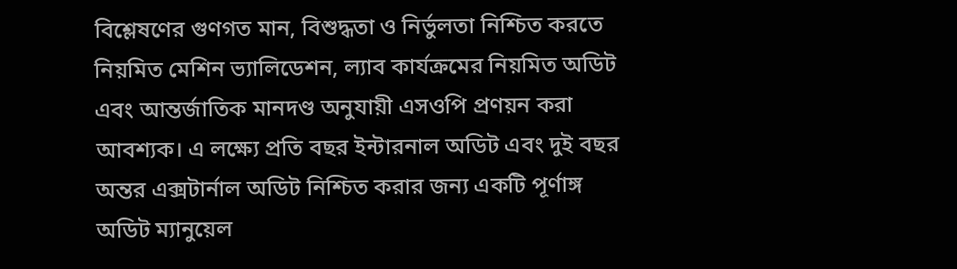বিশ্লেষণের গুণগত মান, বিশুদ্ধতা ও নির্ভুলতা নিশ্চিত করতে নিয়মিত মেশিন ভ্যালিডেশন, ল্যাব কার্যক্রমের নিয়মিত অডিট এবং আন্তর্জাতিক মানদণ্ড অনুযায়ী এসওপি প্রণয়ন করা আবশ্যক। এ লক্ষ্যে প্রতি বছর ইন্টারনাল অডিট এবং দুই বছর অন্তর এক্সটার্নাল অডিট নিশ্চিত করার জন্য একটি পূর্ণাঙ্গ অডিট ম্যানুয়েল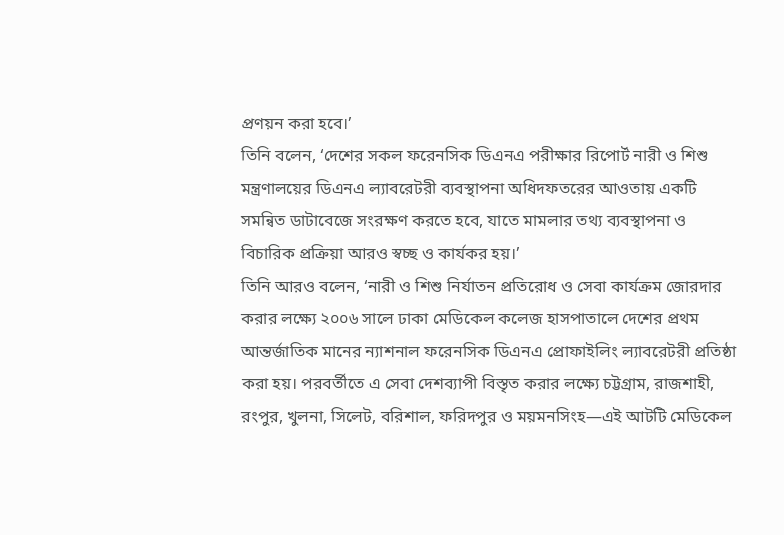প্রণয়ন করা হবে।’
তিনি বলেন, ‘দেশের সকল ফরেনসিক ডিএনএ পরীক্ষার রিপোর্ট নারী ও শিশু মন্ত্রণালয়ের ডিএনএ ল্যাবরেটরী ব্যবস্থাপনা অধিদফতরের আওতায় একটি সমন্বিত ডাটাবেজে সংরক্ষণ করতে হবে, যাতে মামলার তথ্য ব্যবস্থাপনা ও বিচারিক প্রক্রিয়া আরও স্বচ্ছ ও কার্যকর হয়।’
তিনি আরও বলেন, ‘নারী ও শিশু নির্যাতন প্রতিরোধ ও সেবা কার্যক্রম জোরদার করার লক্ষ্যে ২০০৬ সালে ঢাকা মেডিকেল কলেজ হাসপাতালে দেশের প্রথম আন্তর্জাতিক মানের ন্যাশনাল ফরেনসিক ডিএনএ প্রোফাইলিং ল্যাবরেটরী প্রতিষ্ঠা করা হয়। পরবর্তীতে এ সেবা দেশব্যাপী বিস্তৃত করার লক্ষ্যে চট্টগ্রাম, রাজশাহী, রংপুর, খুলনা, সিলেট, বরিশাল, ফরিদপুর ও ময়মনসিংহ—এই আটটি মেডিকেল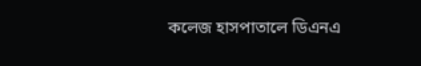কলেজ হাসপাতালে ডিএনএ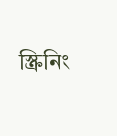স্ক্রিনিং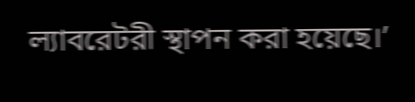ল্যাবরেটরী স্থাপন করা হয়েছে।’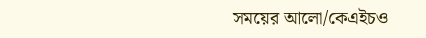সময়ের আলো/কেএইচও